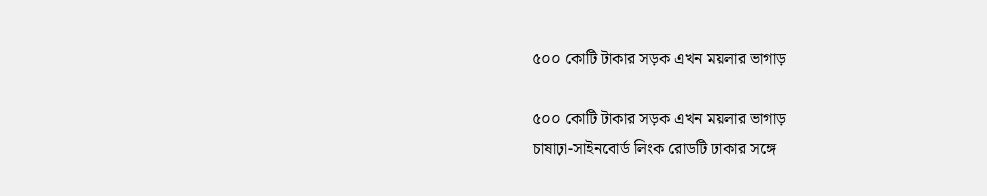৫০০ কোটি টাকার সড়ক এখন ময়লার ভাগাড়

৫০০ কোটি টাকার সড়ক এখন ময়লার ভাগাড়
চাষাঢ়া-সাইনবোর্ড লিংক রোডটি ঢাকার সঙ্গে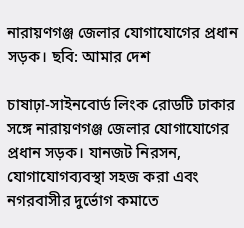নারায়ণগঞ্জ জেলার যোগাযোগের প্রধান সড়ক। ছবি: আমার দেশ

চাষাঢ়া-সাইনবোর্ড লিংক রোডটি ঢাকার সঙ্গে নারায়ণগঞ্জ জেলার যোগাযোগের প্রধান সড়ক। যানজট নিরসন, যোগাযোগব্যবস্থা সহজ করা এবং নগরবাসীর দুর্ভোগ কমাতে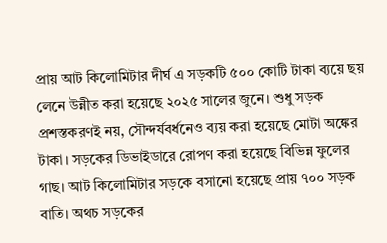প্রায় আট কিলোমিটার দীর্ঘ এ সড়কটি ৫০০ কোটি টাকা ব্যয়ে ছয় লেনে উন্নীত করা হয়েছে ২০২৫ সালের জুনে। শুধু সড়ক প্রশস্তকরণই নয়, সৌন্দর্যবর্ধনেও ব্যয় করা হয়েছে মোটা অঙ্কের টাকা। সড়কের ডিভাইডারে রোপণ করা হয়েছে বিভিন্ন ফুলের গাছ। আট কিলোমিটার সড়কে বসানো হয়েছে প্রায় ৭০০ সড়ক বাতি। অথচ সড়কের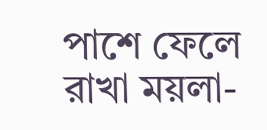পাশে ফেলে রাখা ময়লা-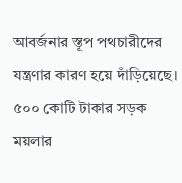আবর্জনার স্তূপ পথচারীদের যন্ত্রণার কারণ হয়ে দাঁড়িয়েছে। ৫০০ কোটি টাকার সড়ক ময়লার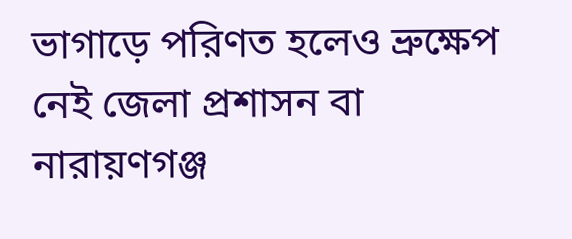ভাগাড়ে পরিণত হলেও ভ্রুক্ষেপ নেই জেলা প্রশাসন বা নারায়ণগঞ্জ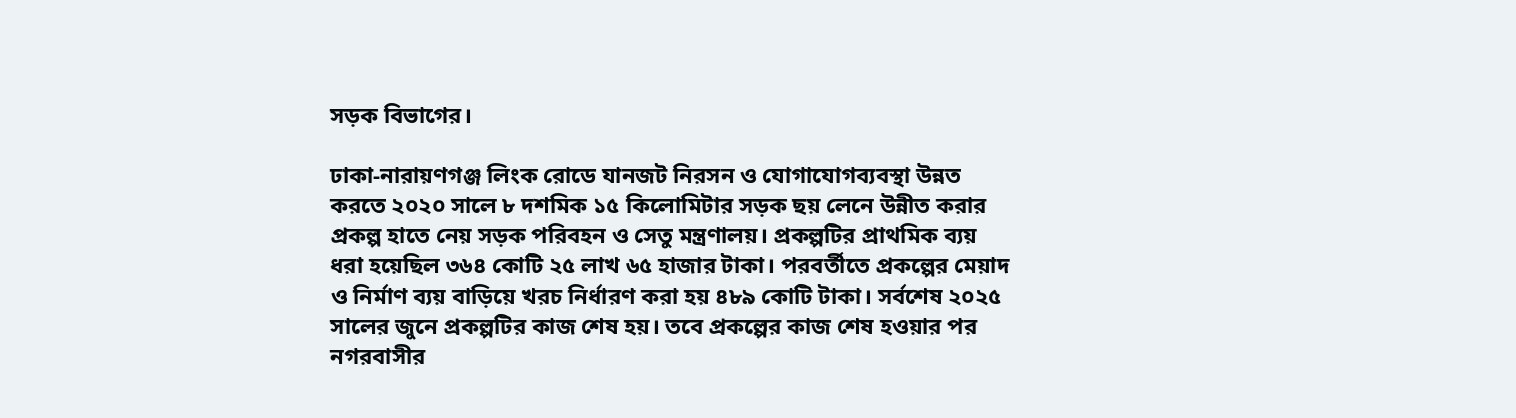সড়ক বিভাগের।

ঢাকা-নারায়ণগঞ্জ লিংক রোডে যানজট নিরসন ও যোগাযোগব্যবস্থা উন্নত করতে ২০২০ সালে ৮ দশমিক ১৫ কিলোমিটার সড়ক ছয় লেনে উন্নীত করার প্রকল্প হাতে নেয় সড়ক পরিবহন ও সেতু মন্ত্রণালয়। প্রকল্পটির প্রাথমিক ব্যয় ধরা হয়েছিল ৩৬৪ কোটি ২৫ লাখ ৬৫ হাজার টাকা। পরবর্তীতে প্রকল্পের মেয়াদ ও নির্মাণ ব্যয় বাড়িয়ে খরচ নির্ধারণ করা হয় ৪৮৯ কোটি টাকা। সর্বশেষ ২০২৫ সালের জুনে প্রকল্পটির কাজ শেষ হয়। তবে প্রকল্পের কাজ শেষ হওয়ার পর নগরবাসীর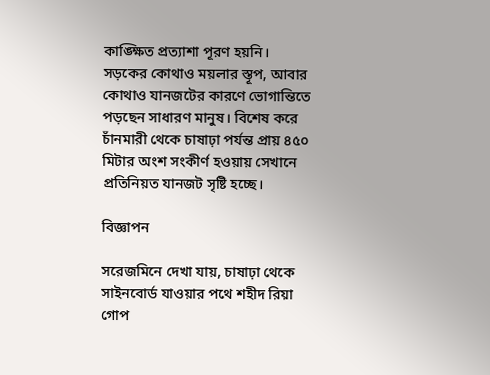কাঙ্ক্ষিত প্রত্যাশা পূরণ হয়নি। সড়কের কোথাও ময়লার স্তূপ, আবার কোথাও যানজটের কারণে ভোগান্তিতে পড়ছেন সাধারণ মানুষ। বিশেষ করে চাঁনমারী থেকে চাষাঢ়া পর্যন্ত প্রায় ৪৫০ মিটার অংশ সংকীর্ণ হওয়ায় সেখানে প্রতিনিয়ত যানজট সৃষ্টি হচ্ছে।

বিজ্ঞাপন

সরেজমিনে দেখা যায়, চাষাঢ়া থেকে সাইনবোর্ড যাওয়ার পথে শহীদ রিয়া গোপ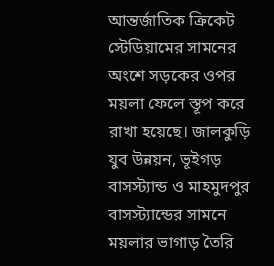আন্তর্জাতিক ক্রিকেট স্টেডিয়ামের সামনের অংশে সড়কের ওপর ময়লা ফেলে স্তূপ করে রাখা হয়েছে। জালকুড়ি যুব উন্নয়ন, ভূইগড় বাসস্ট্যান্ড ও মাহমুদপুর বাসস্ট্যান্ডের সামনে ময়লার ভাগাড় তৈরি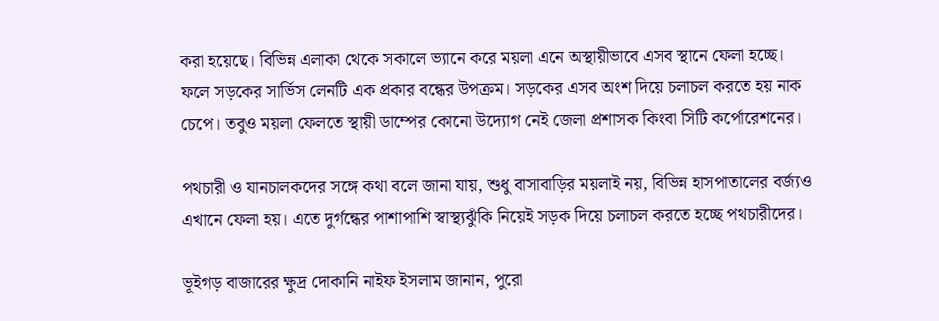করা হয়েছে। বিভিন্ন এলাকা থেকে সকালে ভ্যানে করে ময়লা এনে অস্থায়ীভাবে এসব স্থানে ফেলা হচ্ছে। ফলে সড়কের সার্ভিস লেনটি এক প্রকার বন্ধের উপক্রম। সড়কের এসব অংশ দিয়ে চলাচল করতে হয় নাক চেপে। তবুও ময়লা ফেলতে স্থায়ী ডাম্পের কোনো উদ্যোগ নেই জেলা প্রশাসক কিংবা সিটি কর্পোরেশনের।

পথচারী ও যানচালকদের সঙ্গে কথা বলে জানা যায়, শুধু বাসাবাড়ির ময়লাই নয়, বিভিন্ন হাসপাতালের বর্জ্যও এখানে ফেলা হয়। এতে দুর্গন্ধের পাশাপাশি স্বাস্থ্যঝুঁকি নিয়েই সড়ক দিয়ে চলাচল করতে হচ্ছে পথচারীদের।

ভূইগড় বাজারের ক্ষুদ্র দোকানি নাইফ ইসলাম জানান, পুরো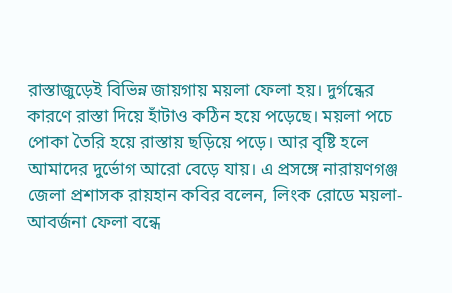রাস্তাজুড়েই বিভিন্ন জায়গায় ময়লা ফেলা হয়। দুর্গন্ধের কারণে রাস্তা দিয়ে হাঁটাও কঠিন হয়ে পড়েছে। ময়লা পচে পোকা তৈরি হয়ে রাস্তায় ছড়িয়ে পড়ে। আর বৃষ্টি হলে আমাদের দুর্ভোগ আরো বেড়ে যায়। এ প্রসঙ্গে নারায়ণগঞ্জ জেলা প্রশাসক রায়হান কবির বলেন, লিংক রোডে ময়লা-আবর্জনা ফেলা বন্ধে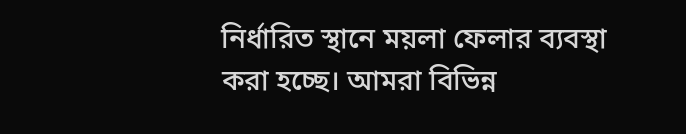নির্ধারিত স্থানে ময়লা ফেলার ব্যবস্থা করা হচ্ছে। আমরা বিভিন্ন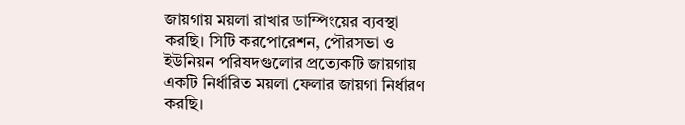জায়গায় ময়লা রাখার ডাম্পিংয়ের ব্যবস্থা করছি। সিটি করপোরেশন, পৌরসভা ও ইউনিয়ন পরিষদগুলোর প্রত্যেকটি জায়গায় একটি নির্ধারিত ময়লা ফেলার জায়গা নির্ধারণ করছি।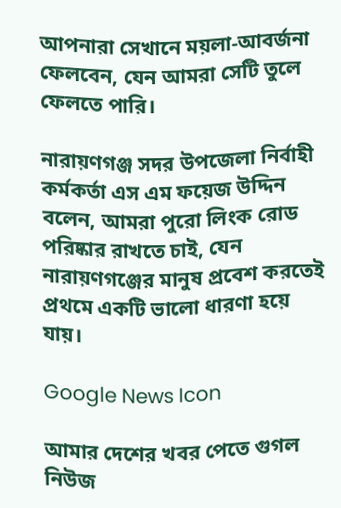আপনারা সেখানে ময়লা-আবর্জনা ফেলবেন, যেন আমরা সেটি তুলে ফেলতে পারি।

নারায়ণগঞ্জ সদর উপজেলা নির্বাহী কর্মকর্তা এস এম ফয়েজ উদ্দিন বলেন, আমরা পুরো লিংক রোড পরিষ্কার রাখতে চাই, যেন নারায়ণগঞ্জের মানুষ প্রবেশ করতেই প্রথমে একটি ভালো ধারণা হয়ে যায়।

Google News Icon

আমার দেশের খবর পেতে গুগল নিউজ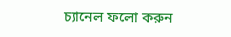চ্যানেল ফলো করুন